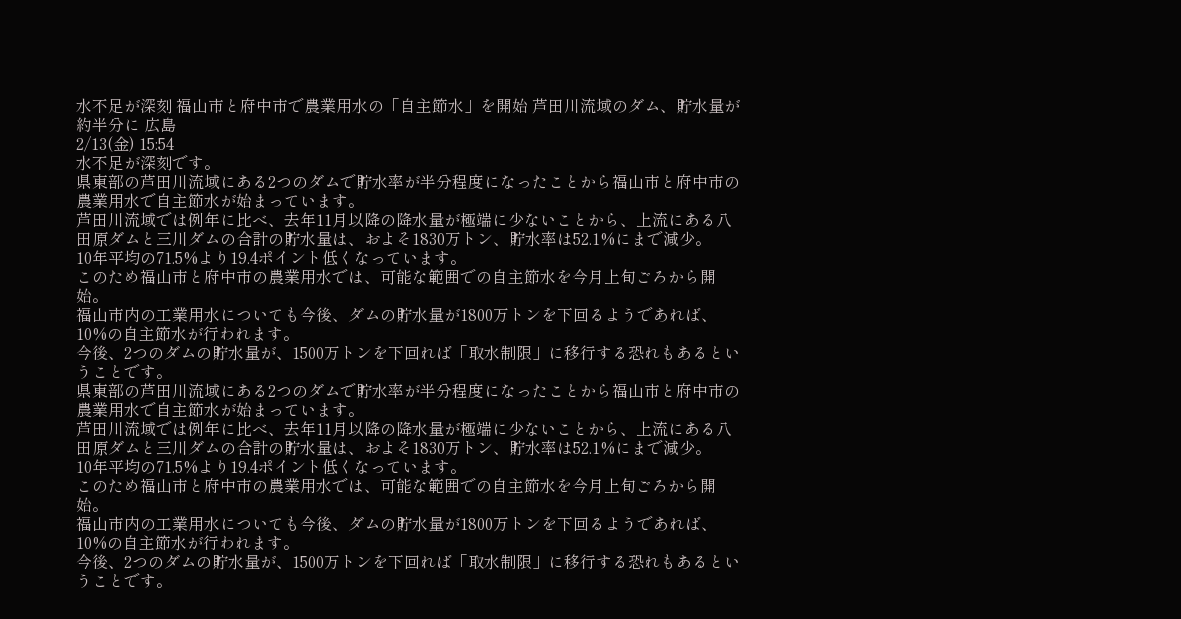水不足が深刻 福山市と府中市で農業用水の「自主節水」を開始 芦田川流域のダム、貯水量が約半分に 広島
2/13(金) 15:54
水不足が深刻です。
県東部の芦田川流域にある2つのダムで貯水率が半分程度になったことから福山市と府中市の農業用水で自主節水が始まっています。
芦田川流域では例年に比べ、去年11月以降の降水量が極端に少ないことから、上流にある八田原ダムと三川ダムの合計の貯水量は、およそ1830万トン、貯水率は52.1%にまで減少。
10年平均の71.5%より19.4ポイント低くなっています。
このため福山市と府中市の農業用水では、可能な範囲での自主節水を今月上旬ごろから開始。
福山市内の工業用水についても今後、ダムの貯水量が1800万トンを下回るようであれば、10%の自主節水が行われます。
今後、2つのダムの貯水量が、1500万トンを下回れば「取水制限」に移行する恐れもあるということです。
県東部の芦田川流域にある2つのダムで貯水率が半分程度になったことから福山市と府中市の農業用水で自主節水が始まっています。
芦田川流域では例年に比べ、去年11月以降の降水量が極端に少ないことから、上流にある八田原ダムと三川ダムの合計の貯水量は、およそ1830万トン、貯水率は52.1%にまで減少。
10年平均の71.5%より19.4ポイント低くなっています。
このため福山市と府中市の農業用水では、可能な範囲での自主節水を今月上旬ごろから開始。
福山市内の工業用水についても今後、ダムの貯水量が1800万トンを下回るようであれば、10%の自主節水が行われます。
今後、2つのダムの貯水量が、1500万トンを下回れば「取水制限」に移行する恐れもあるということです。